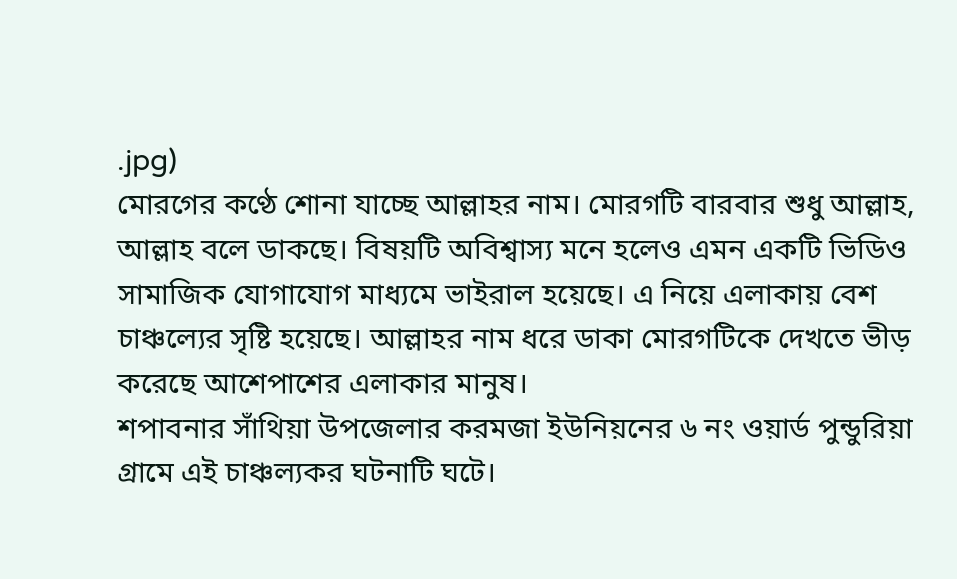.jpg)
মোরগের কণ্ঠে শোনা যাচ্ছে আল্লাহর নাম। মোরগটি বারবার শুধু আল্লাহ, আল্লাহ বলে ডাকছে। বিষয়টি অবিশ্বাস্য মনে হলেও এমন একটি ভিডিও সামাজিক যোগাযোগ মাধ্যমে ভাইরাল হয়েছে। এ নিয়ে এলাকায় বেশ চাঞ্চল্যের সৃষ্টি হয়েছে। আল্লাহর নাম ধরে ডাকা মোরগটিকে দেখতে ভীড় করেছে আশেপাশের এলাকার মানুষ।
শপাবনার সাঁথিয়া উপজেলার করমজা ইউনিয়নের ৬ নং ওয়ার্ড পুন্ডুরিয়া গ্রামে এই চাঞ্চল্যকর ঘটনাটি ঘটে।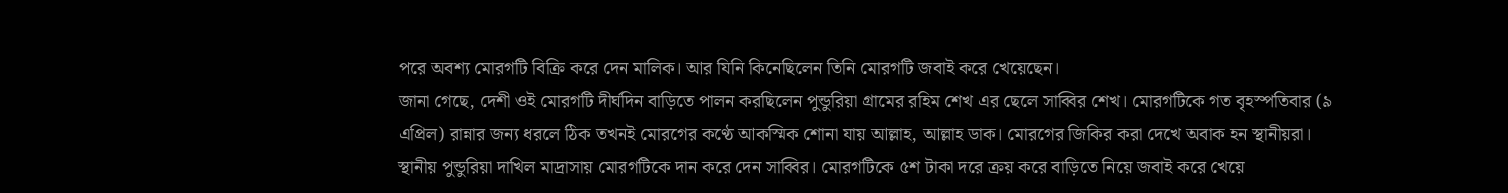পরে অবশ্য মোরগটি বিক্রি করে দেন মালিক। আর যিনি কিনেছিলেন তিনি মোরগটি জবাই করে খেয়েছেন।
জানা গেছে, দেশী ওই মোরগটি দীর্ঘদিন বাড়িতে পালন করছিলেন পুন্ডুরিয়া গ্রামের রহিম শেখ এর ছেলে সাব্বির শেখ। মোরগটিকে গত বৃহস্পতিবার (৯ এপ্রিল) রান্নার জন্য ধরলে ঠিক তখনই মোরগের কণ্ঠে আকস্মিক শোনা যায় আল্লাহ, আল্লাহ ডাক। মোরগের জিকির করা দেখে অবাক হন স্থানীয়রা।
স্থানীয় পুন্ডুরিয়া দাখিল মাদ্রাসায় মোরগটিকে দান করে দেন সাব্বির। মোরগটিকে ৫শ টাকা দরে ক্রয় করে বাড়িতে নিয়ে জবাই করে খেয়ে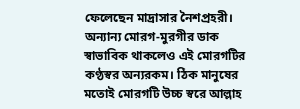ফেলেছেন মাদ্রাসার নৈশপ্রহরী। অন্যান্য মোরগ-মুরগীর ডাক স্বাভাবিক থাকলেও এই মোরগটির কণ্ঠস্বর অন্যরকম। ঠিক মানুষের মতোই মোরগটি উচ্চ স্বরে আল্লাহ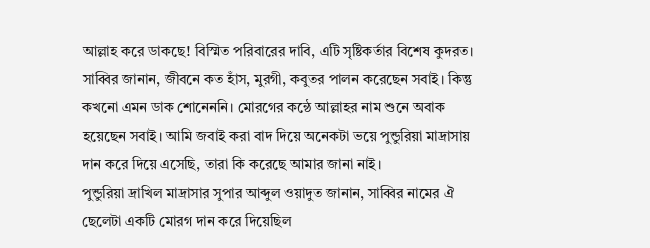আল্লাহ করে ডাকছে! বিস্মিত পরিবারের দাবি, এটি সৃষ্টিকর্তার বিশেষ কুদরত।
সাব্বির জানান, জীবনে কত হাঁস, মুরগী, কবুতর পালন করেছেন সবাই। কিন্তু কখনো এমন ডাক শোনেননি। মোরগের কন্ঠে আল্লাহর নাম শুনে অবাক হয়েছেন সবাই। আমি জবাই করা বাদ দিয়ে অনেকটা ভয়ে পুন্ডুরিয়া মাদ্রাসায় দান করে দিয়ে এসেছি, তারা কি করেছে আমার জানা নাই।
পুন্ডুরিয়া দ্রাখিল মাদ্রাসার সুপার আব্দুল ওয়াদুত জানান, সাব্বির নামের ঐ ছেলেটা একটি মোরগ দান করে দিয়েছিল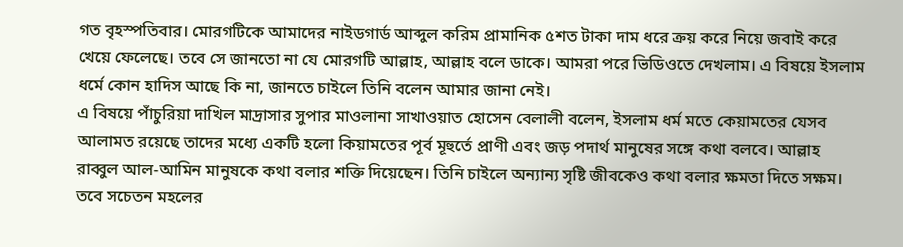গত বৃহস্পতিবার। মোরগটিকে আমাদের নাইডগার্ড আব্দুল করিম প্রামানিক ৫শত টাকা দাম ধরে ক্রয় করে নিয়ে জবাই করে খেয়ে ফেলেছে। তবে সে জানতো না যে মোরগটি আল্লাহ, আল্লাহ বলে ডাকে। আমরা পরে ভিডিওতে দেখলাম। এ বিষয়ে ইসলাম ধর্মে কোন হাদিস আছে কি না, জানতে চাইলে তিনি বলেন আমার জানা নেই।
এ বিষয়ে পাঁচুরিয়া দাখিল মাদ্রাসার সুপার মাওলানা সাখাওয়াত হোসেন বেলালী বলেন, ইসলাম ধর্ম মতে কেয়ামতের যেসব আলামত রয়েছে তাদের মধ্যে একটি হলো কিয়ামতের পূর্ব মূহুর্তে প্রাণী এবং জড় পদার্থ মানুষের সঙ্গে কথা বলবে। আল্লাহ রাব্বুল আল-আমিন মানুষকে কথা বলার শক্তি দিয়েছেন। তিনি চাইলে অন্যান্য সৃষ্টি জীবকেও কথা বলার ক্ষমতা দিতে সক্ষম।
তবে সচেতন মহলের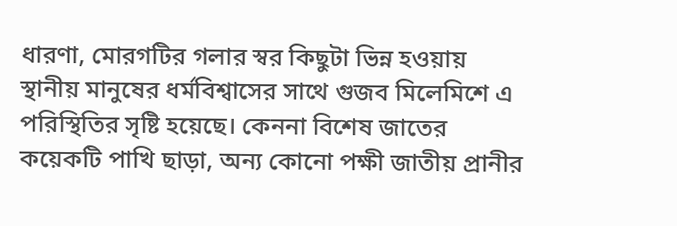ধারণা, মোরগটির গলার স্বর কিছুটা ভিন্ন হওয়ায় স্থানীয় মানুষের ধর্মবিশ্বাসের সাথে গুজব মিলেমিশে এ পরিস্থিতির সৃষ্টি হয়েছে। কেননা বিশেষ জাতের কয়েকটি পাখি ছাড়া, অন্য কোনো পক্ষী জাতীয় প্রানীর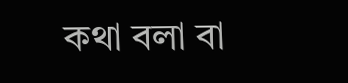কথা বলা বা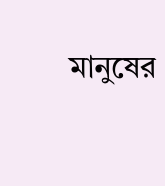মানুষের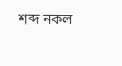শব্দ নকল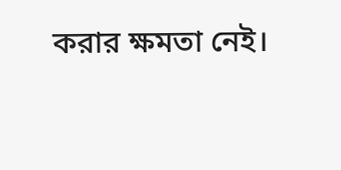করার ক্ষমতা নেই।